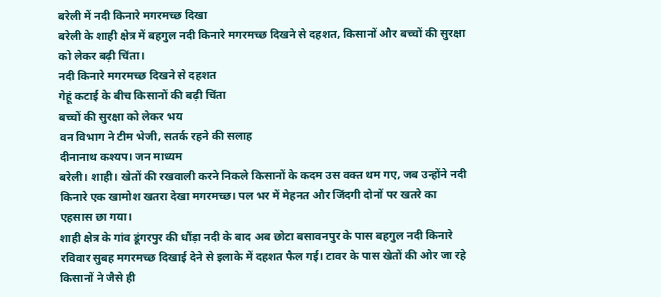बरेली में नदी किनारे मगरमच्छ दिखा
बरेली के शाही क्षेत्र में बहगुल नदी किनारे मगरमच्छ दिखने से दहशत, किसानों और बच्चों की सुरक्षा को लेकर बढ़ी चिंता।
नदी किनारे मगरमच्छ दिखने से दहशत
गेहूं कटाई के बीच किसानों की बढ़ी चिंता
बच्चों की सुरक्षा को लेकर भय
वन विभाग ने टीम भेजी, सतर्क रहने की सलाह
दीनानाथ कश्यप। जन माध्यम
बरेली। शाही। खेतों की रखवाली करने निकले किसानों के कदम उस वक्त थम गए, जब उन्होंने नदी किनारे एक खामोश खतरा देखा मगरमच्छ। पल भर में मेहनत और जिंदगी दोनों पर खतरे का एहसास छा गया।
शाही क्षेत्र के गांव डूंगरपुर की धौंड़ा नदी के बाद अब छोटा बसावनपुर के पास बहगुल नदी किनारे रविवार सुबह मगरमच्छ दिखाई देने से इलाके में दहशत फैल गई। टावर के पास खेतों की ओर जा रहे किसानों ने जैसे ही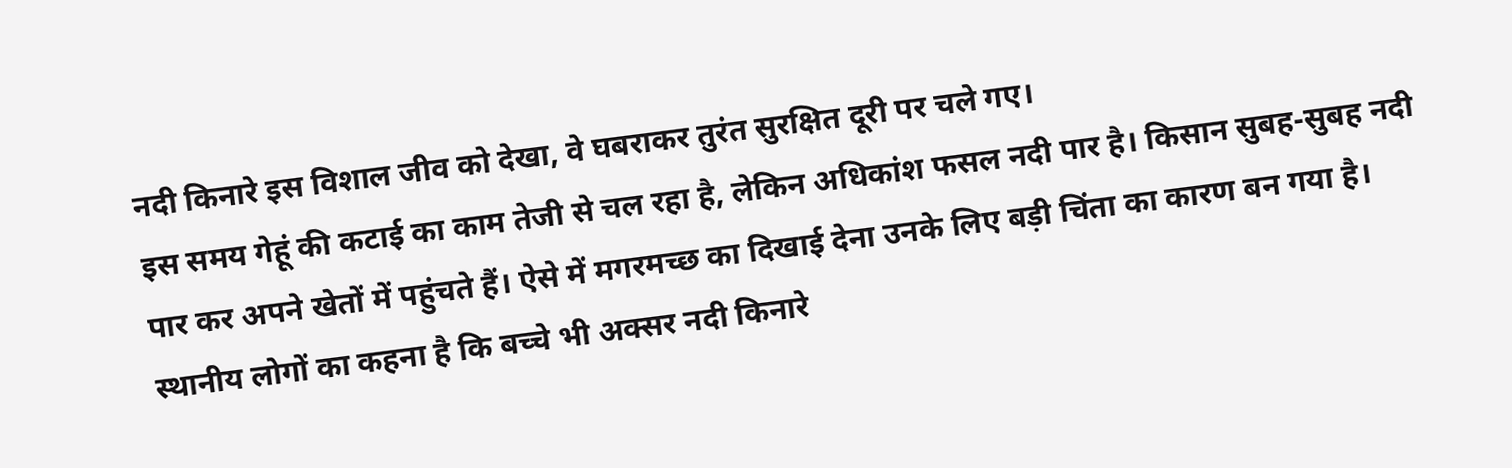नदी किनारे इस विशाल जीव को देखा, वे घबराकर तुरंत सुरक्षित दूरी पर चले गए।
इस समय गेहूं की कटाई का काम तेजी से चल रहा है, लेकिन अधिकांश फसल नदी पार है। किसान सुबह-सुबह नदी पार कर अपने खेतों में पहुंचते हैं। ऐसे में मगरमच्छ का दिखाई देना उनके लिए बड़ी चिंता का कारण बन गया है।
स्थानीय लोगों का कहना है कि बच्चे भी अक्सर नदी किनारे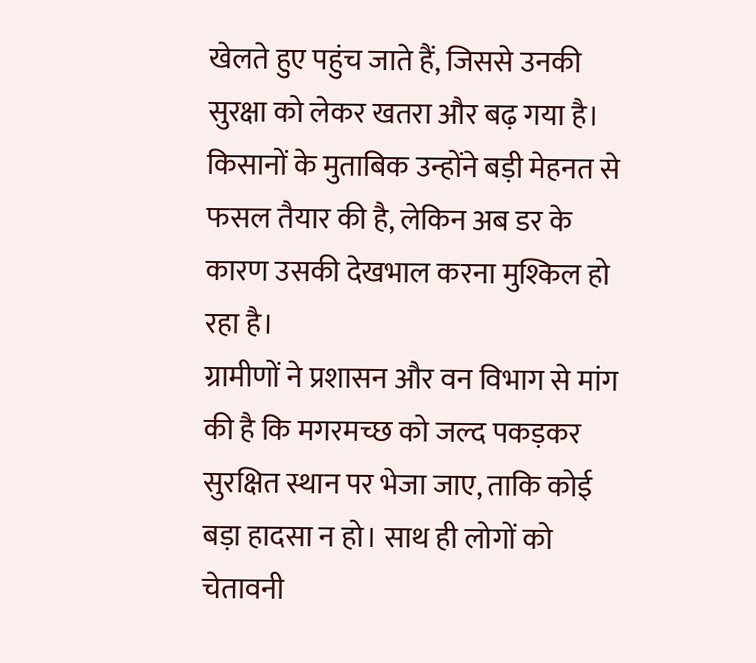खेलते हुए पहुंच जाते हैं, जिससे उनकी सुरक्षा को लेकर खतरा और बढ़ गया है। किसानों के मुताबिक उन्होंने बड़ी मेहनत से फसल तैयार की है, लेकिन अब डर के कारण उसकी देखभाल करना मुश्किल हो रहा है।
ग्रामीणों ने प्रशासन और वन विभाग से मांग की है कि मगरमच्छ को जल्द पकड़कर सुरक्षित स्थान पर भेजा जाए, ताकि कोई बड़ा हादसा न हो। साथ ही लोगों को चेतावनी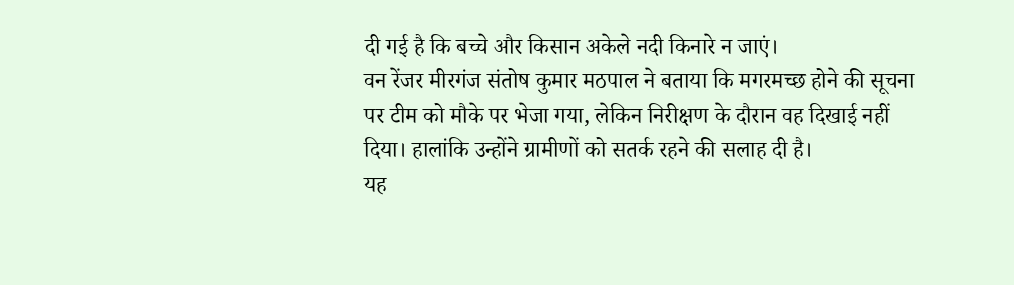दी गई है कि बच्चे और किसान अकेले नदी किनारे न जाएं।
वन रेंजर मीरगंज संतोष कुमार मठपाल ने बताया कि मगरमच्छ होने की सूचना पर टीम को मौके पर भेजा गया, लेकिन निरीक्षण के दौरान वह दिखाई नहीं दिया। हालांकि उन्होंने ग्रामीणों को सतर्क रहने की सलाह दी है।
यह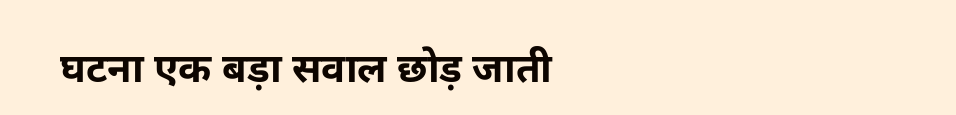घटना एक बड़ा सवाल छोड़ जाती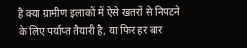है क्या ग्रामीण इलाकों में ऐसे खतरों से निपटने के लिए पर्याप्त तैयारी है, या फिर हर बार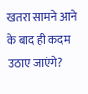खतरा सामने आने के बाद ही कदम उठाए जाएंगे?